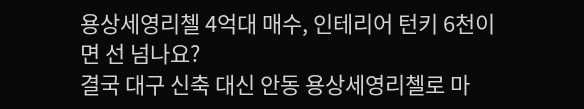용상세영리첼 4억대 매수, 인테리어 턴키 6천이면 선 넘나요?
결국 대구 신축 대신 안동 용상세영리첼로 마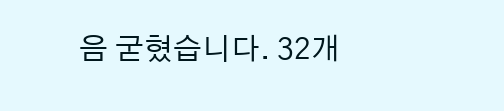음 굳혔습니다. 32개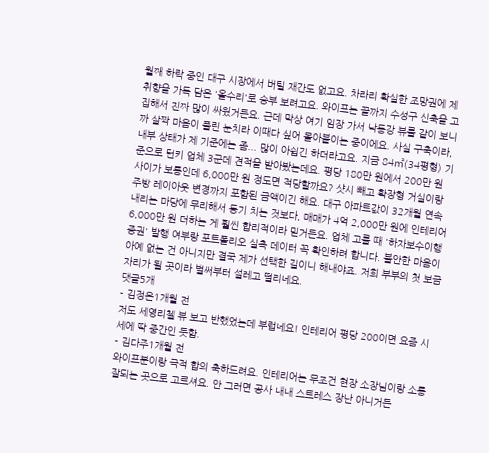월째 하락 중인 대구 시장에서 버틸 재간도 없고요. 차라리 확실한 조망권에 제 취향을 가득 담은 '올수리'로 승부 보려고요. 와이프는 끝까지 수성구 신축을 고집해서 진짜 많이 싸웠거든요. 근데 막상 여기 임장 가서 낙동강 뷰를 같이 보니까 살짝 마음이 풀린 눈치라 이때다 싶어 몰아붙이는 중이에요. 사실 구축이라, 내부 상태가 제 기준에는 좀... 많이 아쉽긴 하더라고요. 지금 84㎡(34평형) 기준으로 턴키 업체 3군데 견적을 받아봤는데요. 평당 180만 원에서 200만 원 사이가 보통인데 6,000만 원 정도면 적당할까요? 샷시 빼고 확장형 거실이랑 주방 레이아웃 변경까지 포함된 금액이긴 해요. 대구 아파트값이 32개월 연속 내리는 마당에 무리해서 등기 치는 것보다, 매매가 4억 2,000만 원에 인테리어 6,000만 원 더하는 게 훨씬 합리적이라 믿거든요. 업체 고를 때 '하자보수이행증권' 발행 여부랑 포트폴리오 실측 데이터 꼭 확인하려 합니다. 불안한 마음이 아예 없는 건 아니지만 결국 제가 선택한 길이니 해내야죠. 저희 부부의 첫 보금자리가 될 곳이라 벌써부터 설레고 떨리네요.
댓글5개
- 김정은1개월 전
저도 세영리첼 뷰 보고 반했었는데 부럽네요! 인테리어 평당 200이면 요즘 시세에 딱 중간인 듯함.
- 김다주1개월 전
와이프분이랑 극적 합의 축하드려요. 인테리어는 무조건 현장 소장님이랑 소통 잘되는 곳으로 고르셔요. 안 그러면 공사 내내 스트레스 장난 아니거든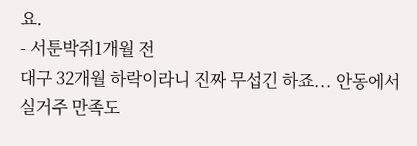요.
- 서툰박쥐1개월 전
대구 32개월 하락이라니 진짜 무섭긴 하죠... 안동에서 실거주 만족도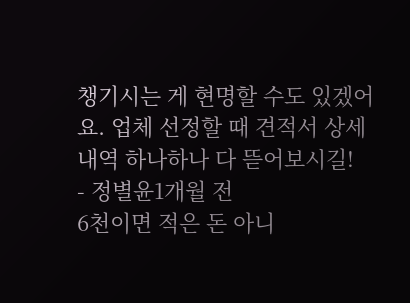챙기시는 게 현명할 수도 있겠어요. 업체 선정할 때 견적서 상세 내역 하나하나 다 뜯어보시길!
- 정별윤1개월 전
6천이면 적은 돈 아니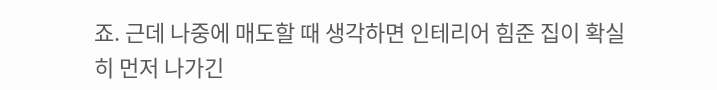죠. 근데 나중에 매도할 때 생각하면 인테리어 힘준 집이 확실히 먼저 나가긴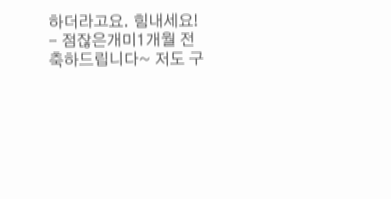하더라고요. 힘내세요!
- 점잖은개미1개월 전
축하드립니다~ 저도 구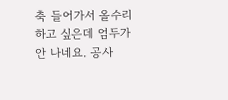축 들어가서 올수리 하고 싶은데 엄두가 안 나네요. 공사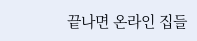끝나면 온라인 집들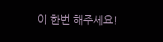이 한번 해주세요!